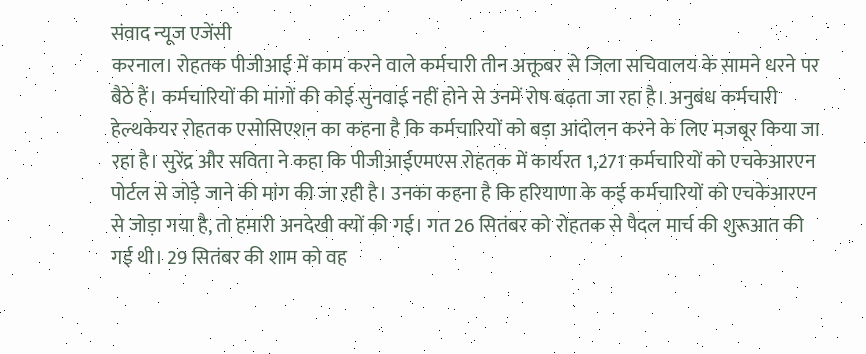संवाद न्यूज एजेंसी
करनाल। रोहतक पीजीआई में काम करने वाले कर्मचारी तीन अक्तूबर से जिला सचिवालय के सामने धरने पर बैठे हैं। कर्मचारियों की मांगों की कोई सुनवाई नहीं होने से उनमें रोष बढ़ता जा रहा है। अनुबंध कर्मचारी हेल्थकेयर रोहतक एसोसिएशन का कहना है कि कर्मचारियों को बड़ा आंदोलन करने के लिए मजबूर किया जा रहा है। सुरेंद्र और सविता ने कहा कि पीजीआईएमएस रोहतक में कार्यरत 1,271 कर्मचारियों को एचकेआरएन पोर्टल से जोड़े जाने की मांग की जा रही है। उनका कहना है कि हरियाणा के कई कर्मचारियों को एचकेआरएन से जोड़ा गया है, तो हमारी अनदेखी क्यों की गई। गत 26 सितंबर को रोहतक से पैदल मार्च की शुरूआत की गई थी। 29 सितंबर की शाम को वह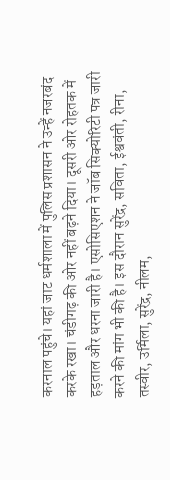करनाल पहुंचे। यहां जाट धर्मशाला में पुलिस प्रशासन ने उन्हें नजरबंद करके रखा। चंडीगढ़ की ओर नहीं बढ़ने दिया। दूसरी ओर रोहतक में हड़ताल और धरना जारी है। एसोसिएशन ने जॉब सिक्योरिटी पत्र जारी करने की मांग भी की है। इस दौरान सुरेंद्र, सविता, ईश्ववंती, रीना, तस्वीर, उर्मिला, सुरेंद्र, नीलम,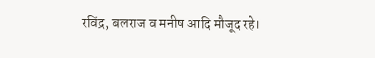रविंद्र, बलराज व मनीष आदि मौजूद रहे।